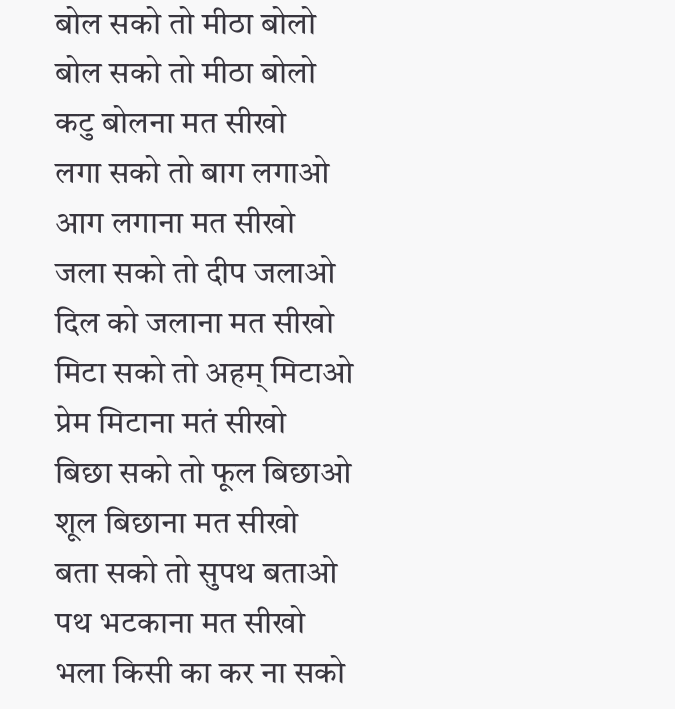बोल सको तो मीठा बोलो
बोल सको तो मीठा बोलो
कटु बोलना मत सीखो
लगा सको तो बाग लगाओ
आग लगाना मत सीखो
जला सको तो दीप जलाओ
दिल को जलाना मत सीखो
मिटा सको तो अहम् मिटाओ
प्रेम मिटाना मतं सीखो
बिछा सको तो फूल बिछाओ
शूल बिछाना मत सीखो
बता सको तो सुपथ बताओ
पथ भटकाना मत सीखो
भला किसी का कर ना सको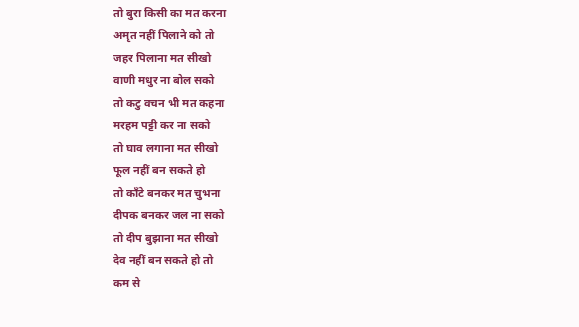तो बुरा किसी का मत करना
अमृत नहीं पिलाने को तो
जहर पिलाना मत सीखो
वाणी मधुर ना बोल सको
तो कटु वचन भी मत कहना
मरहम पट्टी कर ना सको
तो घाव लगाना मत सीखो
फूल नहीं बन सकते हो
तो काँटे बनकर मत चुभना
दीपक बनकर जल ना सको
तो दीप बुझाना मत सीखो
देव नहीं बन सकते हो तो
कम से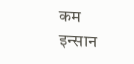कम इन्सान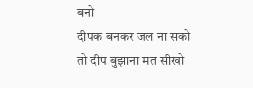बनो
दीपक बनकर जल ना सको
तो दीप बुझाना मत सीखो